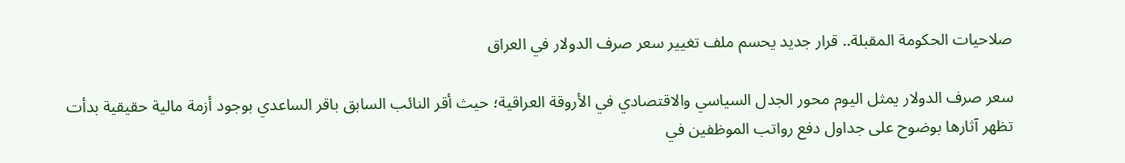صلاحيات الحكومة المقبلة.. قرار جديد يحسم ملف تغيير سعر صرف الدولار في العراق

سعر صرف الدولار يمثل اليوم محور الجدل السياسي والاقتصادي في الأروقة العراقية؛ حيث أقر النائب السابق باقر الساعدي بوجود أزمة مالية حقيقية بدأت تظهر آثارها بوضوح على جداول دفع رواتب الموظفين في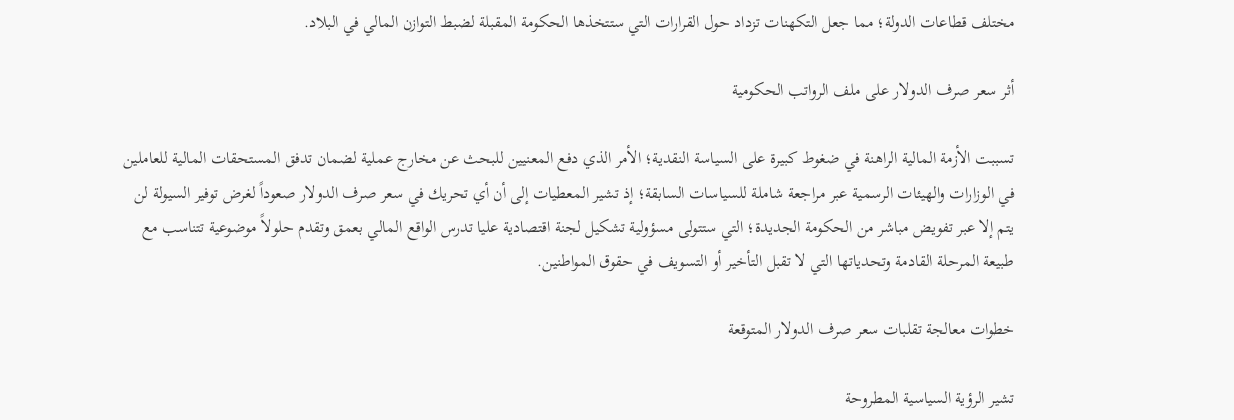مختلف قطاعات الدولة؛ مما جعل التكهنات تزداد حول القرارات التي ستتخذها الحكومة المقبلة لضبط التوازن المالي في البلاد.

أثر سعر صرف الدولار على ملف الرواتب الحكومية

تسببت الأزمة المالية الراهنة في ضغوط كبيرة على السياسة النقدية؛ الأمر الذي دفع المعنيين للبحث عن مخارج عملية لضمان تدفق المستحقات المالية للعاملين في الوزارات والهيئات الرسمية عبر مراجعة شاملة للسياسات السابقة؛ إذ تشير المعطيات إلى أن أي تحريك في سعر صرف الدولار صعوداً لغرض توفير السيولة لن يتم إلا عبر تفويض مباشر من الحكومة الجديدة؛ التي ستتولى مسؤولية تشكيل لجنة اقتصادية عليا تدرس الواقع المالي بعمق وتقدم حلولاً موضوعية تتناسب مع طبيعة المرحلة القادمة وتحدياتها التي لا تقبل التأخير أو التسويف في حقوق المواطنين.

خطوات معالجة تقلبات سعر صرف الدولار المتوقعة

تشير الرؤية السياسية المطروحة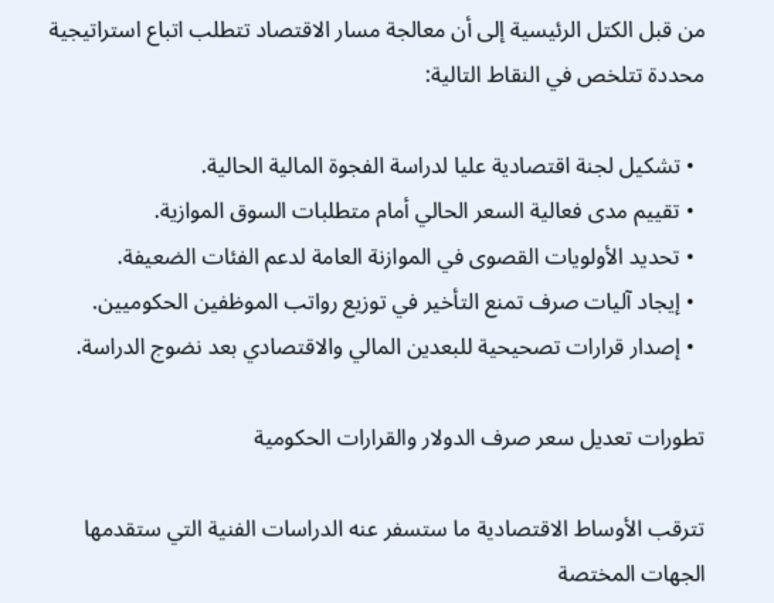من قبل الكتل الرئيسية إلى أن معالجة مسار الاقتصاد تتطلب اتباع استراتيجية محددة تتلخص في النقاط التالية:

  • تشكيل لجنة اقتصادية عليا لدراسة الفجوة المالية الحالية.
  • تقييم مدى فعالية السعر الحالي أمام متطلبات السوق الموازية.
  • تحديد الأولويات القصوى في الموازنة العامة لدعم الفئات الضعيفة.
  • إيجاد آليات صرف تمنع التأخير في توزيع رواتب الموظفين الحكوميين.
  • إصدار قرارات تصحيحية للبعدين المالي والاقتصادي بعد نضوج الدراسة.

تطورات تعديل سعر صرف الدولار والقرارات الحكومية

تترقب الأوساط الاقتصادية ما ستسفر عنه الدراسات الفنية التي ستقدمها الجهات المختصة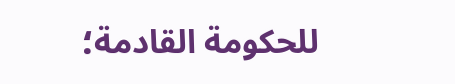للحكومة القادمة؛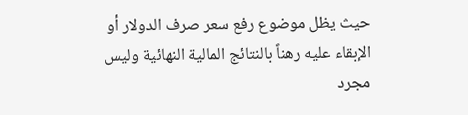حيث يظل موضوع رفع سعر صرف الدولار أو الإبقاء عليه رهناً بالنتائج المالية النهائية وليس مجرد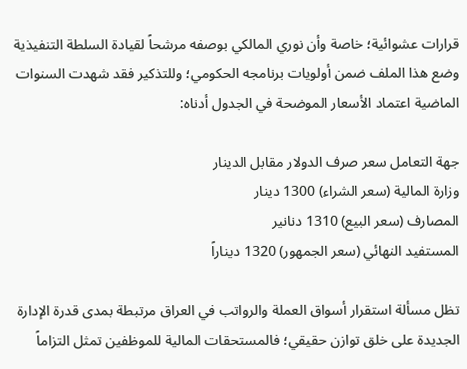قرارات عشوائية؛ خاصة وأن نوري المالكي بوصفه مرشحاً لقيادة السلطة التنفيذية وضع هذا الملف ضمن أولويات برنامجه الحكومي؛ وللتذكير فقد شهدت السنوات الماضية اعتماد الأسعار الموضحة في الجدول أدناه:

جهة التعامل سعر صرف الدولار مقابل الدينار
وزارة المالية (سعر الشراء) 1300 دينار
المصارف (سعر البيع) 1310 دنانير
المستفيد النهائي (سعر الجمهور) 1320 ديناراً

تظل مسألة استقرار أسواق العملة والرواتب في العراق مرتبطة بمدى قدرة الإدارة الجديدة على خلق توازن حقيقي؛ فالمستحقات المالية للموظفين تمثل التزاماً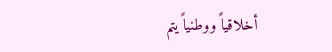أخلاقياً ووطنياً يتم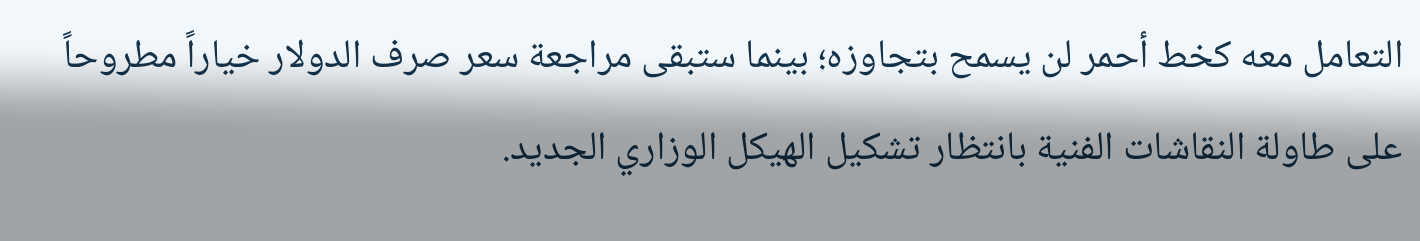التعامل معه كخط أحمر لن يسمح بتجاوزه؛ بينما ستبقى مراجعة سعر صرف الدولار خياراً مطروحاً على طاولة النقاشات الفنية بانتظار تشكيل الهيكل الوزاري الجديد.